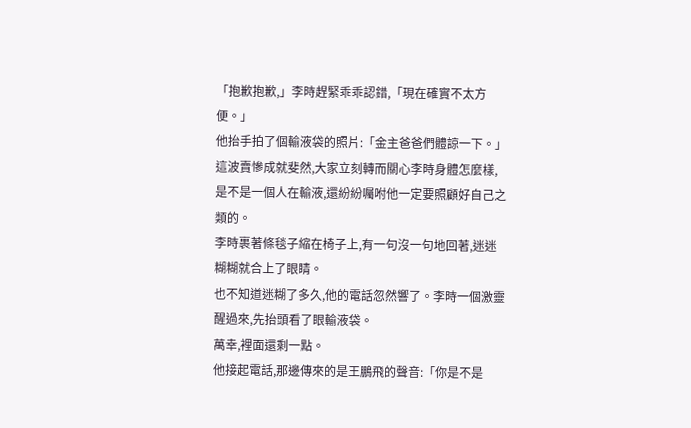「抱歉抱歉,」李時趕緊乖乖認錯,「現在確實不太方便。」
他抬手拍了個輸液袋的照片:「金主爸爸們體諒一下。」
這波賣慘成就斐然,大家立刻轉而關心李時身體怎麼樣,是不是一個人在輸液,還紛紛囑咐他一定要照顧好自己之類的。
李時裹著條毯子縮在椅子上,有一句沒一句地回著,迷迷糊糊就合上了眼睛。
也不知道迷糊了多久,他的電話忽然響了。李時一個激靈醒過來,先抬頭看了眼輸液袋。
萬幸,裡面還剩一點。
他接起電話,那邊傳來的是王鵬飛的聲音:「你是不是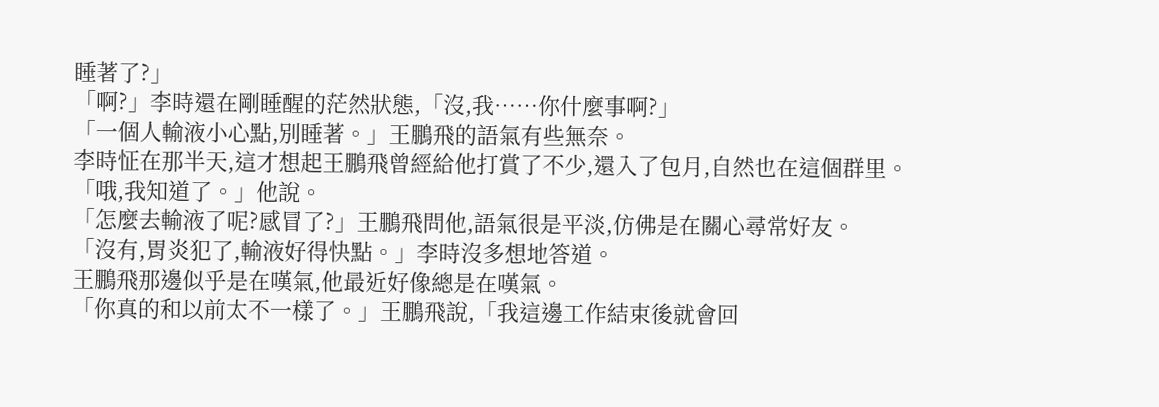睡著了?」
「啊?」李時還在剛睡醒的茫然狀態,「沒,我……你什麼事啊?」
「一個人輸液小心點,別睡著。」王鵬飛的語氣有些無奈。
李時怔在那半天,這才想起王鵬飛曾經給他打賞了不少,還入了包月,自然也在這個群里。
「哦,我知道了。」他說。
「怎麼去輸液了呢?感冒了?」王鵬飛問他,語氣很是平淡,仿佛是在關心尋常好友。
「沒有,胃炎犯了,輸液好得快點。」李時沒多想地答道。
王鵬飛那邊似乎是在嘆氣,他最近好像總是在嘆氣。
「你真的和以前太不一樣了。」王鵬飛說,「我這邊工作結束後就會回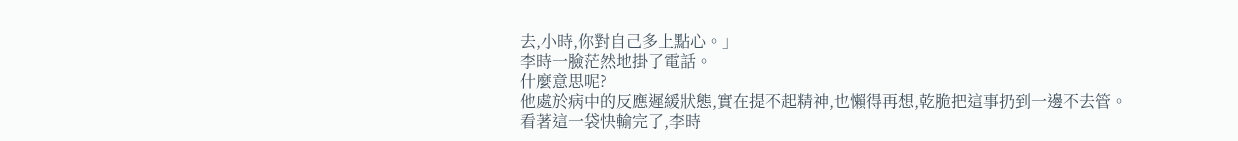去,小時,你對自己多上點心。」
李時一臉茫然地掛了電話。
什麼意思呢?
他處於病中的反應遲緩狀態,實在提不起精神,也懶得再想,乾脆把這事扔到一邊不去管。
看著這一袋快輸完了,李時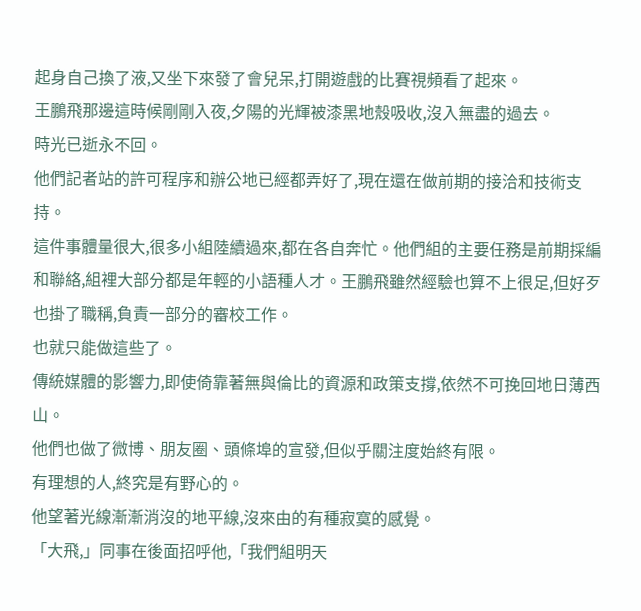起身自己換了液,又坐下來發了會兒呆,打開遊戲的比賽視頻看了起來。
王鵬飛那邊這時候剛剛入夜,夕陽的光輝被漆黑地殼吸收,沒入無盡的過去。
時光已逝永不回。
他們記者站的許可程序和辦公地已經都弄好了,現在還在做前期的接洽和技術支持。
這件事體量很大,很多小組陸續過來,都在各自奔忙。他們組的主要任務是前期採編和聯絡,組裡大部分都是年輕的小語種人才。王鵬飛雖然經驗也算不上很足,但好歹也掛了職稱,負責一部分的審校工作。
也就只能做這些了。
傳統媒體的影響力,即使倚靠著無與倫比的資源和政策支撐,依然不可挽回地日薄西山。
他們也做了微博、朋友圈、頭條埠的宣發,但似乎關注度始終有限。
有理想的人,終究是有野心的。
他望著光線漸漸消沒的地平線,沒來由的有種寂寞的感覺。
「大飛,」同事在後面招呼他,「我們組明天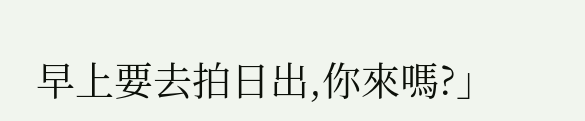早上要去拍日出,你來嗎?」